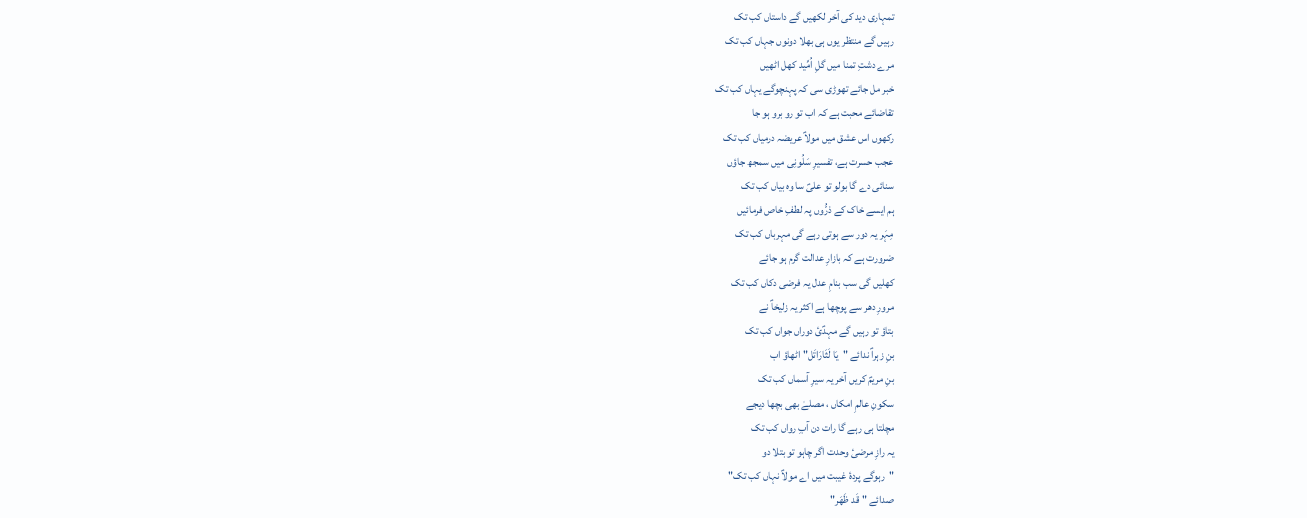تمہاری دید کی آخر لکھیں گے داستاں کب تک
رہیں گے منتظر یوں ہی بھلا دونوں جہاں کب تک
مرے دشتِ تمنا میں گلِ اُمِّید کھل اٹھیں
خبر مل جائے تھوڑی سی کہ پہنچوگے یہاں کب تک
تقاضائے محبت ہے کہ اب تو رو برو ہو جا
رکھوں اس عشق میں مولاؑ عریضہ درمیاں کب تک
عجب حسرت ہے، تفسیرِ سَلُونِی میں سمجھ جاؤں
سنائی دے گا بولو تو علیؑ سا وہ بیاں کب تک
ہم ایسے خاک کے ذرُّوں پہ لطفِ خاص فرمائیں
مِہَر یہ دور سے ہوتی رہے گی مہرباں کب تک
ضرورت ہے کہ بازارِ عدالت گرم ہو جائے
کھلیں گی سب بنامِ عدل یہ فرضی دکاں کب تک
مرورِ دھر سے پوچھا ہے اکثر یہ زلیخاؑ نے
بتاؤ تو رہیں گے مہدؑئ دوراں جواں کب تک
بنِ زہراؑ ندائے "یَا لَثَارَاتَل" اٹھاؤ اب
بنِ مریمؑ کریں آخر یہ سیرِ آسماں کب تک
سکونِ عالمِ امکاں ، مصلےٰ بھی بچھا دیجے
مچلتا ہی رہے گا رات دن آبِ رواں کب تک
یہ رازِ مرضیٔ وحدت اگر چاہو تو بتلا دو
"رہوگے پردۂ غیبت میں اے مولاؑ نہاں کب تک"
صدائے "قَد ظَھَر"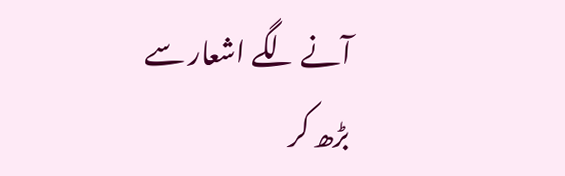آنے لگے اشعار سے بڑھ کر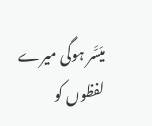میَسَّر ہوگی میرے لفظوں کو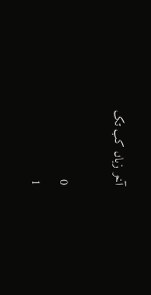آخر زباں کب تک

0
1